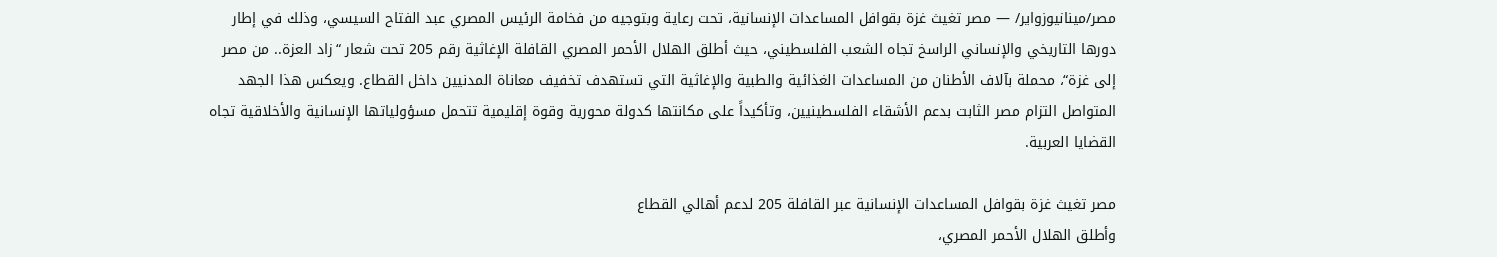مصر/مينانيوزواير/ — مصر تغيث غزة بقوافل المساعدات الإنسانية، تحت رعاية وبتوجيه من فخامة الرئيس المصري عبد الفتاح السيسي، وذلك في إطار دورها التاريخي والإنساني الراسخ تجاه الشعب الفلسطيني، حيث أطلق الهلال الأحمر المصري القافلة الإغاثية رقم 205 تحت شعار “زاد العزة.. من مصر إلى غزة“، محملة بآلاف الأطنان من المساعدات الغذائية والطبية والإغاثية التي تستهدف تخفيف معاناة المدنيين داخل القطاع. ويعكس هذا الجهد المتواصل التزام مصر الثابت بدعم الأشقاء الفلسطينيين، وتأكيداً على مكانتها كدولة محورية وقوة إقليمية تتحمل مسؤولياتها الإنسانية والأخلاقية تجاه القضايا العربية.

مصر تغيث غزة بقوافل المساعدات الإنسانية عبر القافلة 205 لدعم أهالي القطاع
وأطلق الهلال الأحمر المصري،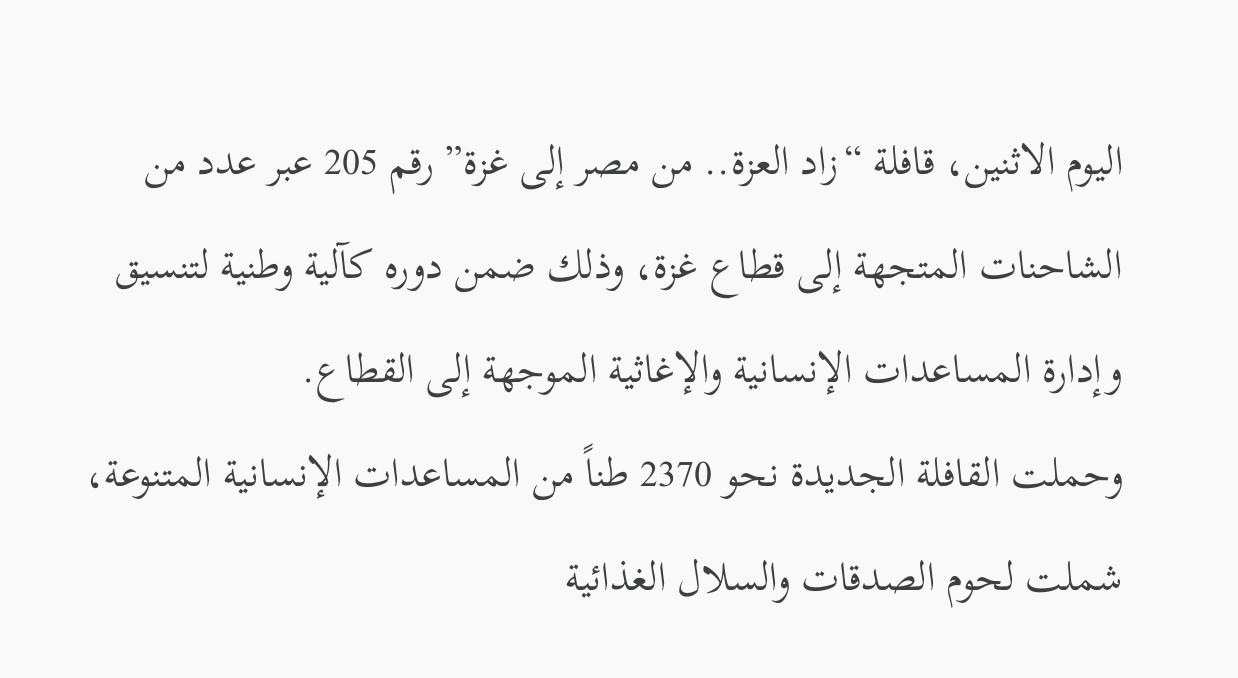اليوم الاثنين، قافلة “زاد العزة.. من مصر إلى غزة” رقم 205 عبر عدد من الشاحنات المتجهة إلى قطاع غزة، وذلك ضمن دوره كآلية وطنية لتنسيق وإدارة المساعدات الإنسانية والإغاثية الموجهة إلى القطاع.
وحملت القافلة الجديدة نحو 2370 طناً من المساعدات الإنسانية المتنوعة، شملت لحوم الصدقات والسلال الغذائية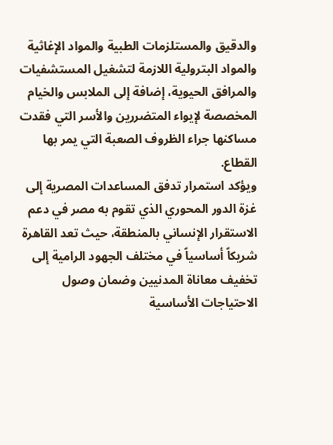والدقيق والمستلزمات الطبية والمواد الإغاثية والمواد البترولية اللازمة لتشغيل المستشفيات والمرافق الحيوية، إضافة إلى الملابس والخيام المخصصة لإيواء المتضررين والأسر التي فقدت مساكنها جراء الظروف الصعبة التي يمر بها القطاع.
ويؤكد استمرار تدفق المساعدات المصرية إلى غزة الدور المحوري الذي تقوم به مصر في دعم الاستقرار الإنساني بالمنطقة، حيث تعد القاهرة شريكاً أساسياً في مختلف الجهود الرامية إلى تخفيف معاناة المدنيين وضمان وصول الاحتياجات الأساسية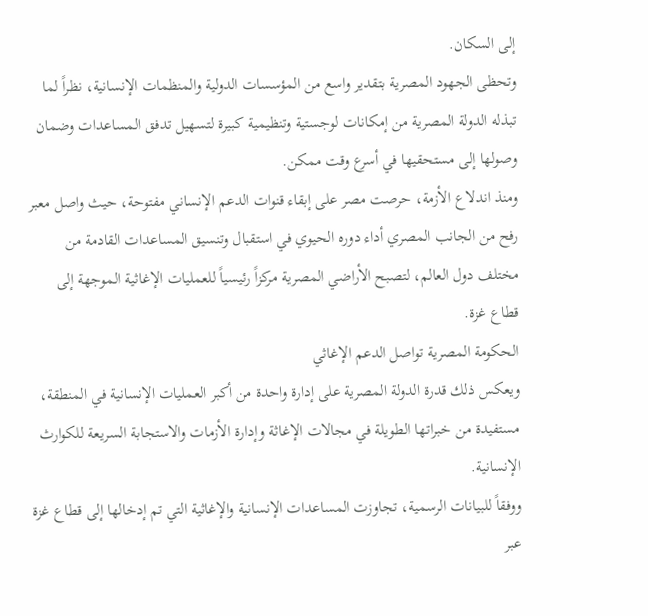إلى السكان.
وتحظى الجهود المصرية بتقدير واسع من المؤسسات الدولية والمنظمات الإنسانية، نظراً لما تبذله الدولة المصرية من إمكانات لوجستية وتنظيمية كبيرة لتسهيل تدفق المساعدات وضمان وصولها إلى مستحقيها في أسرع وقت ممكن.
ومنذ اندلاع الأزمة، حرصت مصر على إبقاء قنوات الدعم الإنساني مفتوحة، حيث واصل معبر رفح من الجانب المصري أداء دوره الحيوي في استقبال وتنسيق المساعدات القادمة من مختلف دول العالم، لتصبح الأراضي المصرية مركزاً رئيسياً للعمليات الإغاثية الموجهة إلى قطاع غزة.
الحكومة المصرية تواصل الدعم الإغاثي
ويعكس ذلك قدرة الدولة المصرية على إدارة واحدة من أكبر العمليات الإنسانية في المنطقة، مستفيدة من خبراتها الطويلة في مجالات الإغاثة وإدارة الأزمات والاستجابة السريعة للكوارث الإنسانية.
ووفقاً للبيانات الرسمية، تجاوزت المساعدات الإنسانية والإغاثية التي تم إدخالها إلى قطاع غزة عبر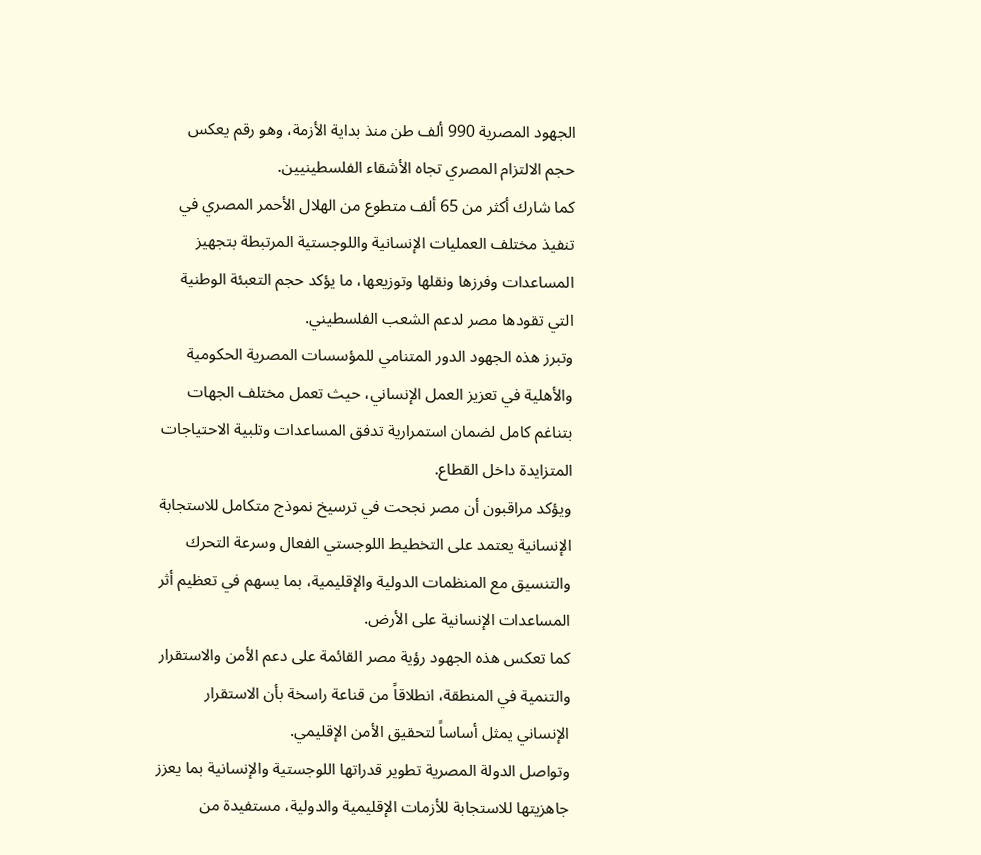الجهود المصرية 990 ألف طن منذ بداية الأزمة، وهو رقم يعكس حجم الالتزام المصري تجاه الأشقاء الفلسطينيين.
كما شارك أكثر من 65 ألف متطوع من الهلال الأحمر المصري في تنفيذ مختلف العمليات الإنسانية واللوجستية المرتبطة بتجهيز المساعدات وفرزها ونقلها وتوزيعها، ما يؤكد حجم التعبئة الوطنية التي تقودها مصر لدعم الشعب الفلسطيني.
وتبرز هذه الجهود الدور المتنامي للمؤسسات المصرية الحكومية والأهلية في تعزيز العمل الإنساني، حيث تعمل مختلف الجهات بتناغم كامل لضمان استمرارية تدفق المساعدات وتلبية الاحتياجات المتزايدة داخل القطاع.
ويؤكد مراقبون أن مصر نجحت في ترسيخ نموذج متكامل للاستجابة الإنسانية يعتمد على التخطيط اللوجستي الفعال وسرعة التحرك والتنسيق مع المنظمات الدولية والإقليمية، بما يسهم في تعظيم أثر المساعدات الإنسانية على الأرض.
كما تعكس هذه الجهود رؤية مصر القائمة على دعم الأمن والاستقرار والتنمية في المنطقة، انطلاقاً من قناعة راسخة بأن الاستقرار الإنساني يمثل أساساً لتحقيق الأمن الإقليمي.
وتواصل الدولة المصرية تطوير قدراتها اللوجستية والإنسانية بما يعزز جاهزيتها للاستجابة للأزمات الإقليمية والدولية، مستفيدة من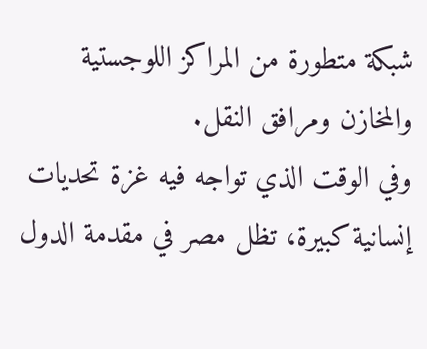شبكة متطورة من المراكز اللوجستية والمخازن ومرافق النقل.
وفي الوقت الذي تواجه فيه غزة تحديات إنسانية كبيرة، تظل مصر في مقدمة الدول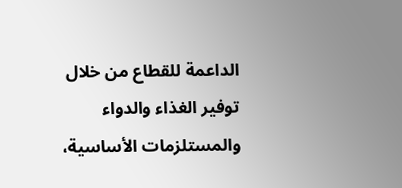الداعمة للقطاع من خلال توفير الغذاء والدواء والمستلزمات الأساسية،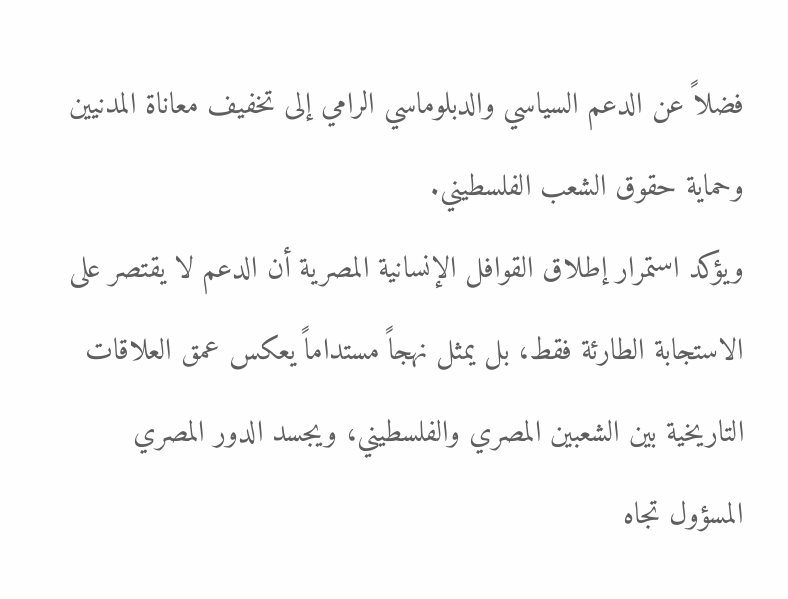فضلاً عن الدعم السياسي والدبلوماسي الرامي إلى تخفيف معاناة المدنيين وحماية حقوق الشعب الفلسطيني.
ويؤكد استمرار إطلاق القوافل الإنسانية المصرية أن الدعم لا يقتصر على الاستجابة الطارئة فقط، بل يمثل نهجاً مستداماً يعكس عمق العلاقات التاريخية بين الشعبين المصري والفلسطيني، ويجسد الدور المصري المسؤول تجاه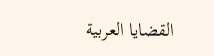القضايا العربية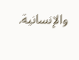والإنسانية.